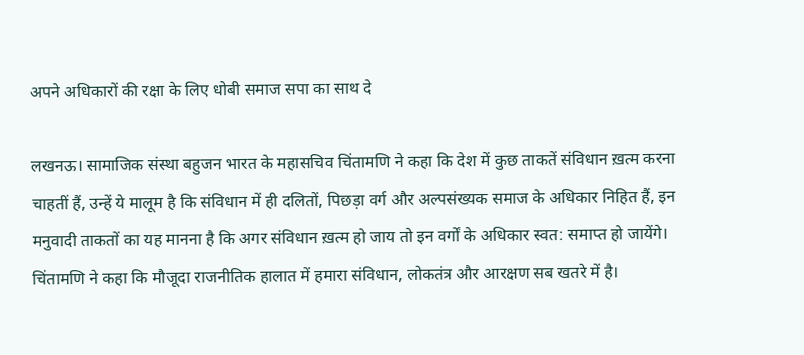अपने अधिकारों की रक्षा के लिए धोबी समाज सपा का साथ दे

लखनऊ। सामाजिक संस्था बहुजन भारत के महासचिव चिंतामणि ने कहा कि देश में कुछ ताकतें संविधान ख़त्म करना चाहतीं हैं, उन्हें ये मालूम है कि संविधान में ही दलितों, पिछड़ा वर्ग और अल्पसंख्यक समाज के अधिकार निहित हैं, इन मनुवादी ताकतों का यह मानना है कि अगर संविधान ख़त्म हो जाय तो इन वर्गों के अधिकार स्वत: समाप्त हो जायेंगे।
चिंतामणि ने कहा कि मौजूदा राजनीतिक हालात में हमारा संविधान, लोकतंत्र और आरक्षण सब खतरे में है।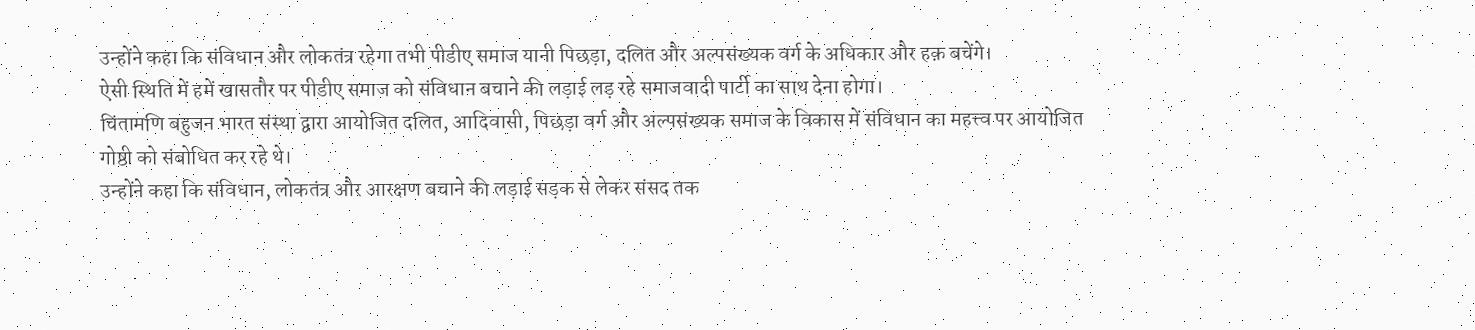उन्होंने कहा कि संविधान और लोकतंत्र रहेगा तभी पीडीए समाज यानी पिछड़ा, दलित और अल्पसंख्यक वर्ग के अधिकार और हक़ बचेंगे।
ऐसी स्थिति में हमें खासतौर पर पीडीए समाज को संविधान बचाने की लड़ाई लड़ रहे समाजवादी पार्टी का साथ देना होगा।
चिंतामणि बहुजन भारत संस्था द्वारा आयोजित दलित, आदिवासी, पिछड़ा वर्ग और अल्पसंख्यक समाज के विकास में संविधान का महत्त्व पर आयोजित गोष्ठी को संबोधित कर रहे थे।
उन्होंने कहा कि संविधान, लोकतंत्र और आरक्षण बचाने की लड़ाई सड़क से लेकर संसद तक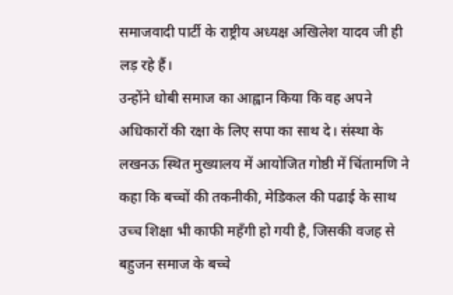समाजवादी पार्टी के राष्ट्रीय अध्यक्ष अखिलेश यादव जी ही लड़ रहे हैं।
उन्होंने धोबी समाज का आह्वान किया कि वह अपने अधिकारों की रक्षा के लिए सपा का साथ दे। संस्था के लखनऊ स्थित मुख्यालय में आयोजित गोष्ठी में चिंतामणि ने कहा कि बच्चों की तकनीकी, मेडिकल की पढाई के साथ उच्च शिक्षा भी काफी महँगी हो गयी है, जिसकी वजह से बहुजन समाज के बच्चे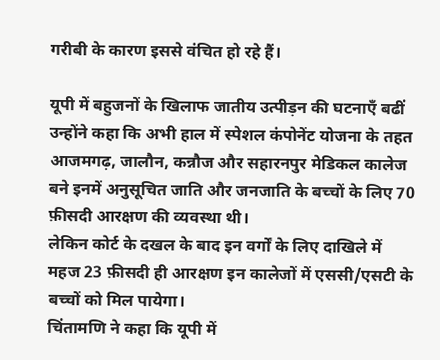गरीबी के कारण इससे वंचित हो रहे हैं।

यूपी में बहुजनों के खिलाफ जातीय उत्पीड़न की घटनाएँ बढीं
उन्होंने कहा कि अभी हाल में स्पेशल कंपोनेंट योजना के तहत आजमगढ़, जालौन, कन्नौज और सहारनपुर मेडिकल कालेज बने इनमें अनुसूचित जाति और जनजाति के बच्चों के लिए 70 फ़ीसदी आरक्षण की व्यवस्था थी।
लेकिन कोर्ट के दखल के बाद इन वर्गों के लिए दाखिले में महज 23 फ़ीसदी ही आरक्षण इन कालेजों में एससी/एसटी के बच्चों को मिल पायेगा।
चिंतामणि ने कहा कि यूपी में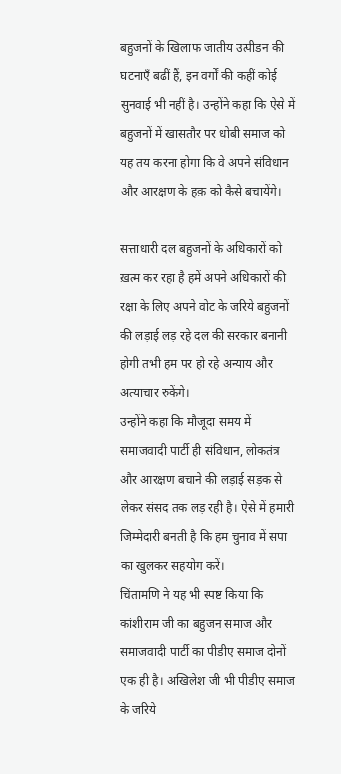बहुजनों के खिलाफ जातीय उत्पीडन की घटनाएँ बढीं हैं, इन वर्गों की कहीं कोई सुनवाई भी नहीं है। उन्होंने कहा कि ऐसे में बहुजनों में खासतौर पर धोबी समाज को यह तय करना होगा कि वे अपने संविधान और आरक्षण के हक़ को कैसे बचायेंगे।

सत्ताधारी दल बहुजनों के अधिकारों को ख़त्म कर रहा है हमें अपने अधिकारों की रक्षा के लिए अपने वोट के जरिये बहुजनों की लड़ाई लड़ रहे दल की सरकार बनानी होगी तभी हम पर हो रहे अन्याय और अत्याचार रुकेंगे।
उन्होंने कहा कि मौजूदा समय में समाजवादी पार्टी ही संविधान, लोकतंत्र और आरक्षण बचाने की लड़ाई सड़क से लेकर संसद तक लड़ रही है। ऐसे में हमारी जिम्मेदारी बनती है कि हम चुनाव में सपा का खुलकर सहयोग करें।
चिंतामणि ने यह भी स्पष्ट किया कि कांशीराम जी का बहुजन समाज और समाजवादी पार्टी का पीडीए समाज दोनों एक ही है। अखिलेश जी भी पीडीए समाज के जरिये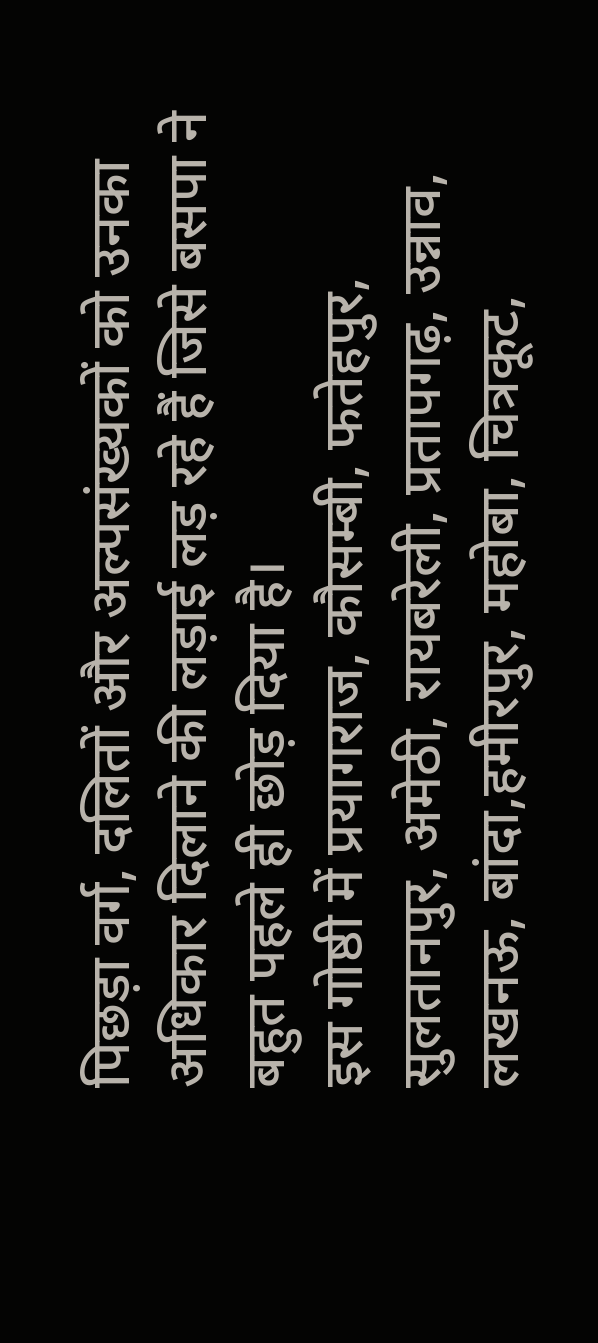पिछड़ा वर्ग, दलितों और अल्पसंख्यकों को उनका अधिकार दिलाने की लड़ाई लड़ रहे हैं जिसे बसपा ने बहुत पहले ही छोड़ दिया है।
इस गोष्ठी में प्रयागराज, कौसम्बी, फतेहपुर, सुलतानपुर, अमेठी, रायबरेली, प्रतापगढ़, उन्नाव, लखनऊ, बांदा,हमीरपुर, महोबा, चित्रकूट,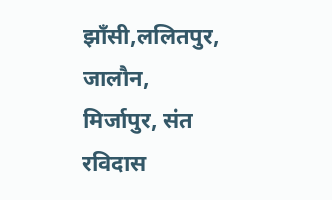झाँसी,ललितपुर, जालौन, मिर्जापुर, संत रविदास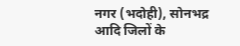नगर (भदोही), सोनभद्र आदि जिलों के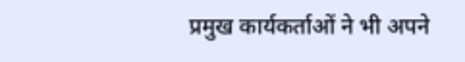प्रमुख कार्यकर्ताओं ने भी अपने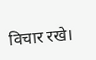विचार रखे।